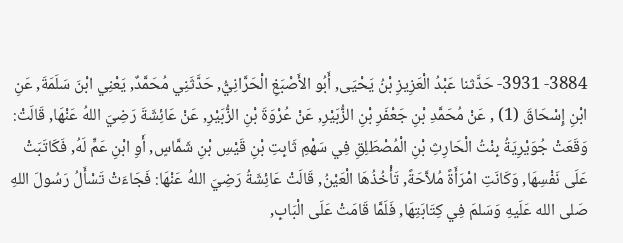3884- 3931- حَدَّثنا عَبْدُ الْعَزِيزِ بْنُ يَحْيَى, أَبُو الأَصْبَغِ الْحَرَّانِيُّ, حَدَّثَنِي مُحَمَّدٌ, يَعْنِي ابْنَ سَلَمَةَ, عَنِ ابْنِ إِسْحَاقَ (1) , عَنْ مُحَمَّدِ بْنِ جَعْفَرِ بْنِ الزُّبَيْرِ, عَنْ عُرْوَةَ بْنِ الزُّبَيْرِ, عَنْ عَائِشَةَ رَضِيَ اللهُ عَنْهَا, قَالَتْ: وَقَعَتْ جُوَيْرِيَةُ بِنْتُ الْحَارِثِ بْنِ الْمُصْطَلِقِ فِي سَهْمِ ثَابِتِ بْنِ قَيْسِ بْنِ شَمَّاسٍ, أَوِ ابْنِ عَمٍّ لَهُ, فَكَاتَبَتْ عَلَى نَفْسِهَا, وَكَانَتِ امْرَأَةً مُلاَّحَةً, تَأْخُذُهَا الْعَيْنُ, قَالَتْ عَائِشَةُ رَضِيَ اللهُ عَنْهَا: فَجَاءَتْ تَسْأَلُ رَسُولَ اللهِ صَلى الله عَلَيهِ وَسَلمَ فِي كِتَابَتِهَا, فَلَمَّا قَامَتْ عَلَى الْبَابِ,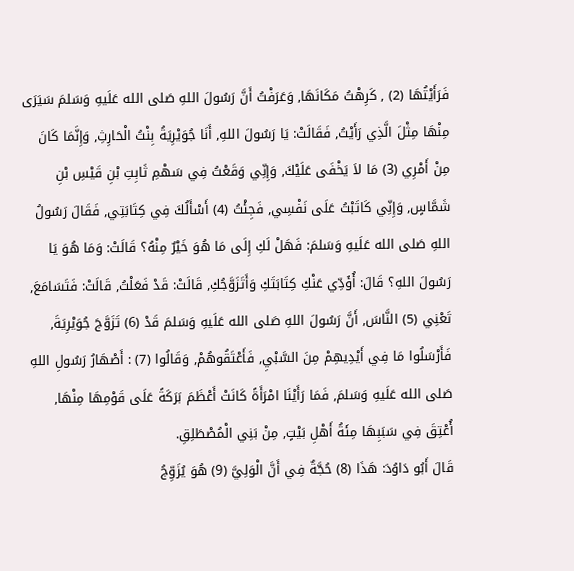فَرَأَيْتُهَا (2) , كَرِهْتُ مَكَانَهَا, وَعَرَفْتُ أَنَّ رَسُولَ اللهِ صَلى الله عَلَيهِ وَسَلمَ سَيَرَى مِنْهَا مِثْلَ الَّذِي رَأَيْتُ, فَقَالَتْ: يَا رَسُولَ اللهِ, أَنَا جُوَيْرِيَةُ بِنْتُ الْحَارِثِ, وَإِنَّمَا كَانَ مِنْ أَمْرِي (3) مَا لاَ يَخْفَى عَلَيْكَ, وَإِنِّي وَقَعْتُ فِي سَهْمِ ثَابِتِ بْنِ قَيْسِ بْنِ شَمَّاسٍ, وَإِنِّي كَاتَبْتُ عَلَى نَفْسِي, فَجِئْتُ (4) أَسْأَلُكَ فِي كِتَابَتِي, فَقَالَ رَسُولُ اللهِ صَلى الله عَلَيهِ وَسَلمَ: فَهَلْ لَكِ إِلَى مَا هُوَ خَيْرٌ مِنْهُ؟ قَالَتْ: وَمَا هُوَ يَا رَسُولَ اللهِ؟ قَالَ: أُؤَدِّي عَنْكِ كِتَابَتَكِ وَأَتَزَوَّجُكِ, قَالَتْ: قَدْ فَعَلْتُ, قَالَتْ: فَتَسَامَعَ, تَعْنِي (5) النَّاسَ, أَنَّ رَسُولَ اللهِ صَلى الله عَلَيهِ وَسَلمَ قَدْ (6) تَزَوَّجَ جُوَيْرِيَةَ, فَأَرْسَلُوا مَا فِي أَيْدِيهِمْ مِنَ السَّبْيِ, فَأَعْتَقُوهُمْ, وَقَالُوا (7) : أَصْهَارُ رَسُولِ اللهِ صَلى الله عَلَيهِ وَسَلمَ, فَمَا رَأَيْنَا امْرَأَةً كَانَتْ أَعْظَمَ بَرَكَةً عَلَى قَوْمِهَا مِنْهَا, أُعْتِقَ فِي سَبَبِهَا مِئَةُ أَهْلِ بَيْتٍ, مِنْ بَنِي الْمُصْطَلِقِ.
قَالَ أَبُو دَاوُدَ: هَذَا (8) حُجَّةٌ فِي أَنَّ الْوَلِيَّ (9) هُوَ يُزَوِّجُ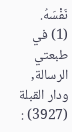نَفْسَهُ.
(1) في طبعتي الرسالة, ودار القبلة (3927) :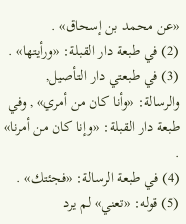«عن محمد بن إسحاق» .
(2) في طبعة دار القبلة: «ورأيتها» .
(3) في طبعتي دار التأصيل, والرسالة: «وأنا كان من أمري» , وفي طبعة دار القبلة: «وإنا كان من أمرنا» .
(4) في طبعة الرسالة: «فجئتك» .
(5) قوله: «تعني» لم يرد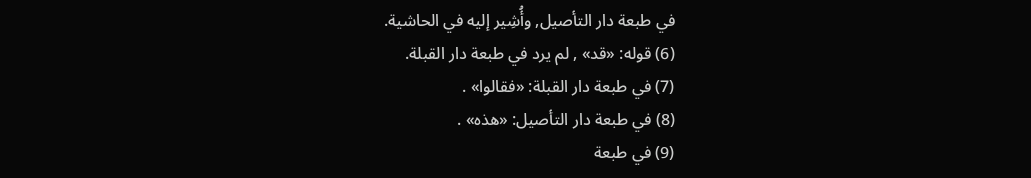في طبعة دار التأصيل, وأُشِير إليه في الحاشية.
(6) قوله: «قد» , لم يرد في طبعة دار القبلة.
(7) في طبعة دار القبلة: «فقالوا» .
(8) في طبعة دار التأصيل: «هذه» .
(9) في طبعة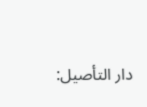دار التأصيل: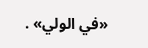«في الولي» .